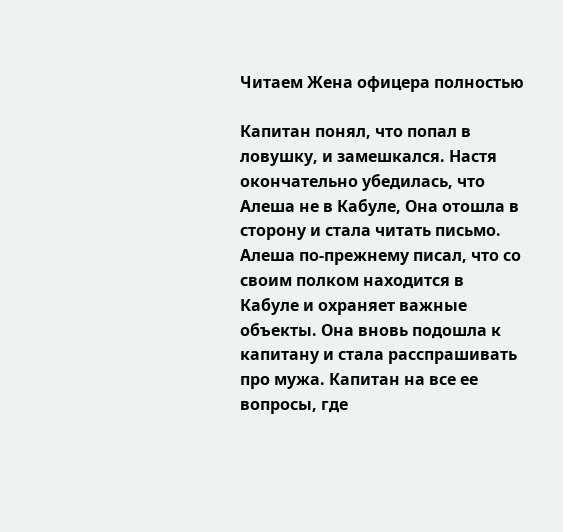Читаем Жена офицера полностью

Капитан понял, что попал в ловушку, и замешкался. Настя окончательно убедилась, что Алеша не в Кабуле, Она отошла в сторону и стала читать письмо. Алеша по-прежнему писал, что со своим полком находится в Кабуле и охраняет важные объекты. Она вновь подошла к капитану и стала расспрашивать про мужа. Капитан на все ее вопросы, где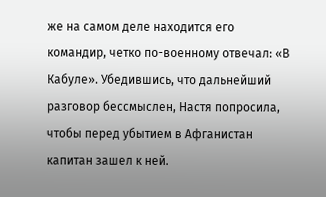же на самом деле находится его командир, четко по-военному отвечал: «В Кабуле». Убедившись, что дальнейший разговор бессмыслен, Настя попросила, чтобы перед убытием в Афганистан капитан зашел к ней.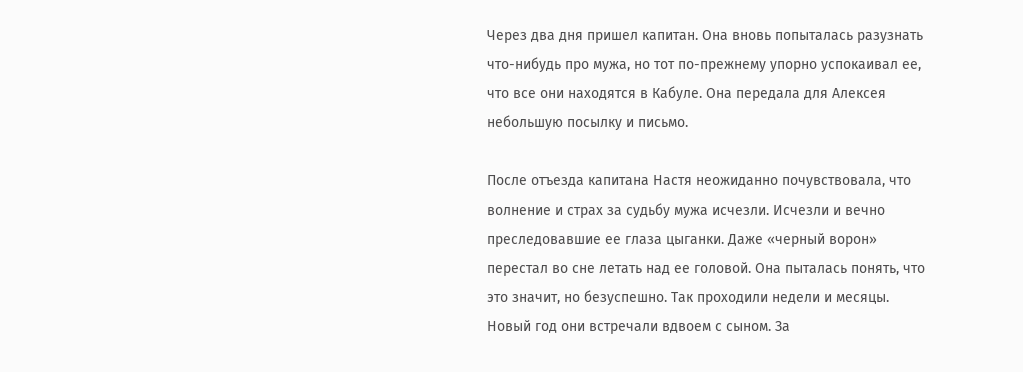Через два дня пришел капитан. Она вновь попыталась разузнать что-нибудь про мужа, но тот по-прежнему упорно успокаивал ее, что все они находятся в Кабуле. Она передала для Алексея небольшую посылку и письмо.

После отъезда капитана Настя неожиданно почувствовала, что волнение и страх за судьбу мужа исчезли. Исчезли и вечно преследовавшие ее глаза цыганки. Даже «черный ворон» перестал во сне летать над ее головой. Она пыталась понять, что это значит, но безуспешно. Так проходили недели и месяцы. Новый год они встречали вдвоем с сыном. За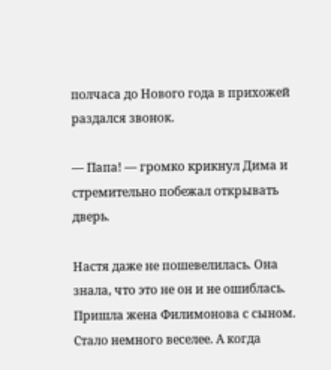полчаса до Нового года в прихожей раздался звонок.

— Папа! — громко крикнул Дима и стремительно побежал открывать дверь.

Настя даже не пошевелилась. Она знала, что это не он и не ошиблась. Пришла жена Филимонова с сыном. Стало немного веселее. А когда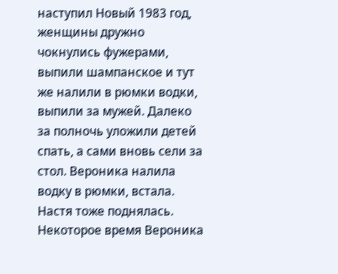наступил Новый 1983 год, женщины дружно чокнулись фужерами, выпили шампанское и тут же налили в рюмки водки, выпили за мужей. Далеко за полночь уложили детей спать, а сами вновь сели за стол. Вероника налила водку в рюмки, встала. Настя тоже поднялась. Некоторое время Вероника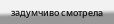задумчиво смотрела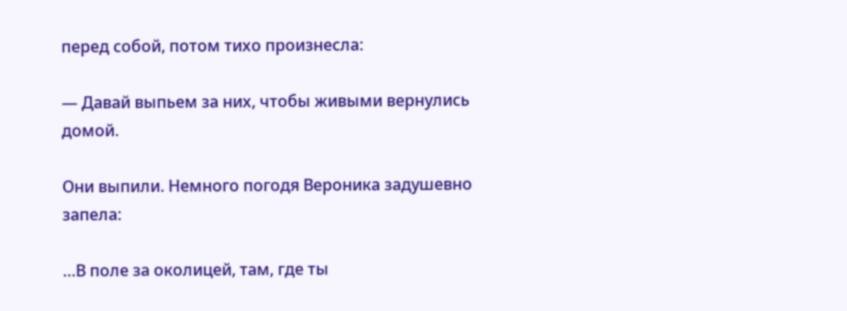перед собой, потом тихо произнесла:

— Давай выпьем за них, чтобы живыми вернулись домой.

Они выпили. Немного погодя Вероника задушевно запела:

…В поле за околицей, там, где ты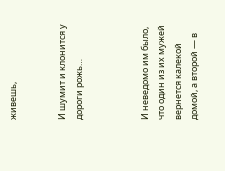живешь,


И шумит и клонится у дороги рожь…



И неведомо им было, что один из их мужей вернется калекой домой, а второй — в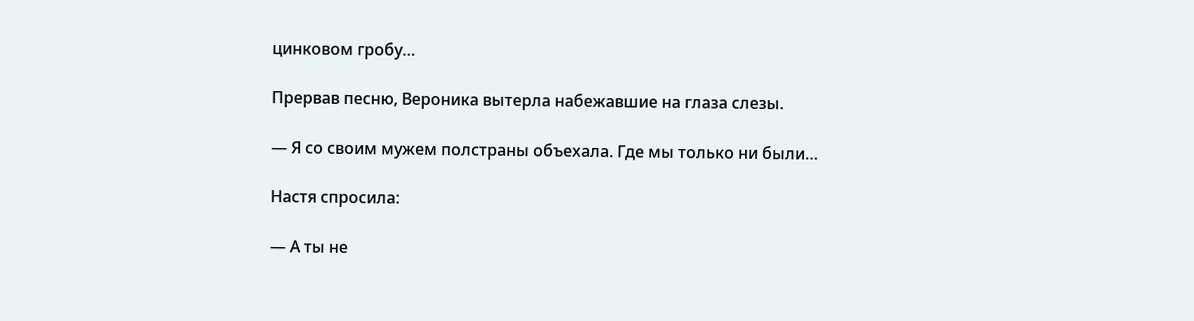цинковом гробу…

Прервав песню, Вероника вытерла набежавшие на глаза слезы.

— Я со своим мужем полстраны объехала. Где мы только ни были…

Настя спросила:

— А ты не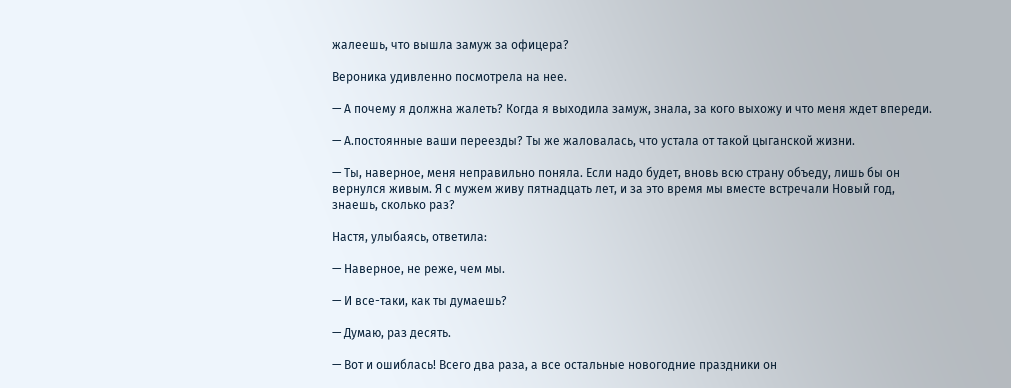жалеешь, что вышла замуж за офицера?

Вероника удивленно посмотрела на нее.

— А почему я должна жалеть? Когда я выходила замуж, знала, за кого выхожу и что меня ждет впереди.

— А.постоянные ваши переезды? Ты же жаловалась, что устала от такой цыганской жизни.

— Ты, наверное, меня неправильно поняла. Если надо будет, вновь всю страну объеду, лишь бы он вернулся живым. Я с мужем живу пятнадцать лет, и за это время мы вместе встречали Новый год, знаешь, сколько раз?

Настя, улыбаясь, ответила:

— Наверное, не реже, чем мы.

— И все-таки, как ты думаешь?

— Думаю, раз десять.

— Вот и ошиблась! Всего два раза, а все остальные новогодние праздники он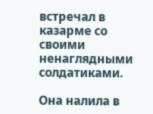встречал в казарме со своими ненаглядными солдатиками.

Она налила в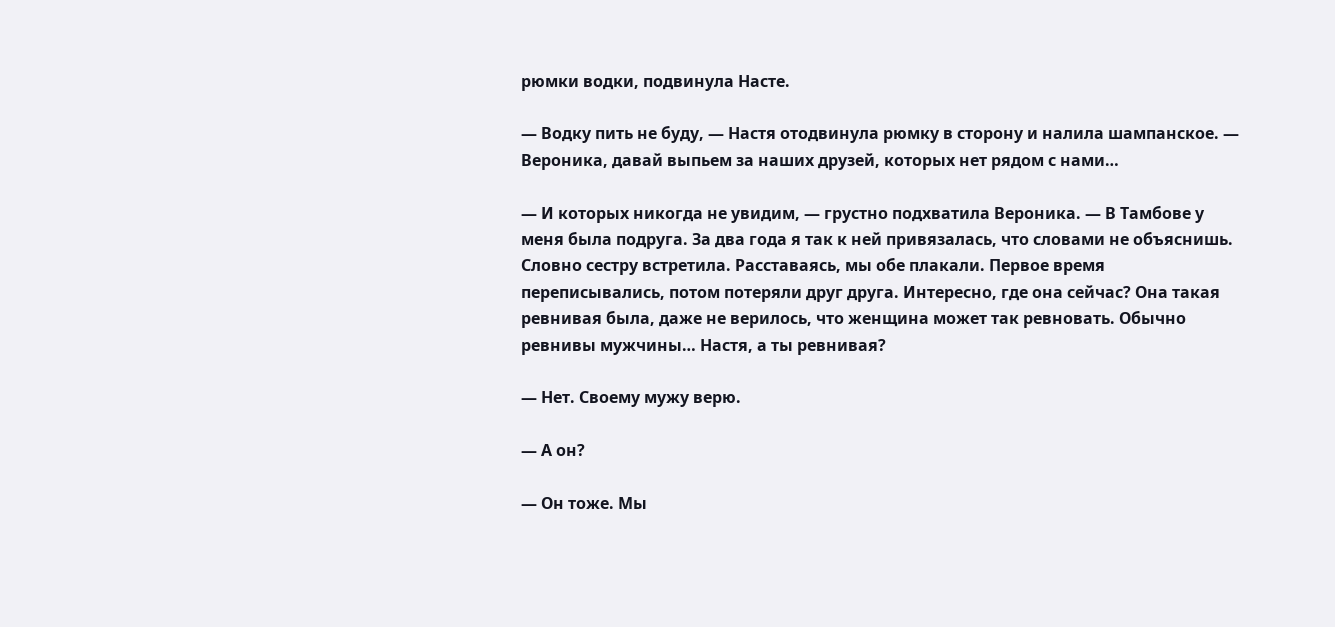рюмки водки, подвинула Насте.

— Водку пить не буду, — Настя отодвинула рюмку в сторону и налила шампанское. — Вероника, давай выпьем за наших друзей, которых нет рядом с нами…

— И которых никогда не увидим, — грустно подхватила Вероника. — В Тамбове у меня была подруга. За два года я так к ней привязалась, что словами не объяснишь. Словно сестру встретила. Расставаясь, мы обе плакали. Первое время переписывались, потом потеряли друг друга. Интересно, где она сейчас? Она такая ревнивая была, даже не верилось, что женщина может так ревновать. Обычно ревнивы мужчины… Настя, а ты ревнивая?

— Нет. Своему мужу верю.

— А он?

— Он тоже. Мы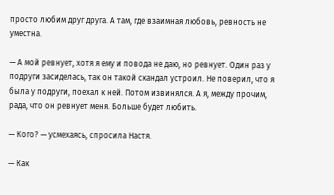просто любим друг друга. А там, где взаимная любовь, ревность не уместна.

— А мой ревнует, хотя я ему и повода не даю, но ревнует. Один раз у подруги засиделась, так он такой скандал устроил. Не поверил, что я была у подруги, поехал к ней. Потом извинялся. А я, между прочим, рада, что он ревнует меня. Больше будет любить.

— Кого? — усмехаясь, спросила Настя.

— Как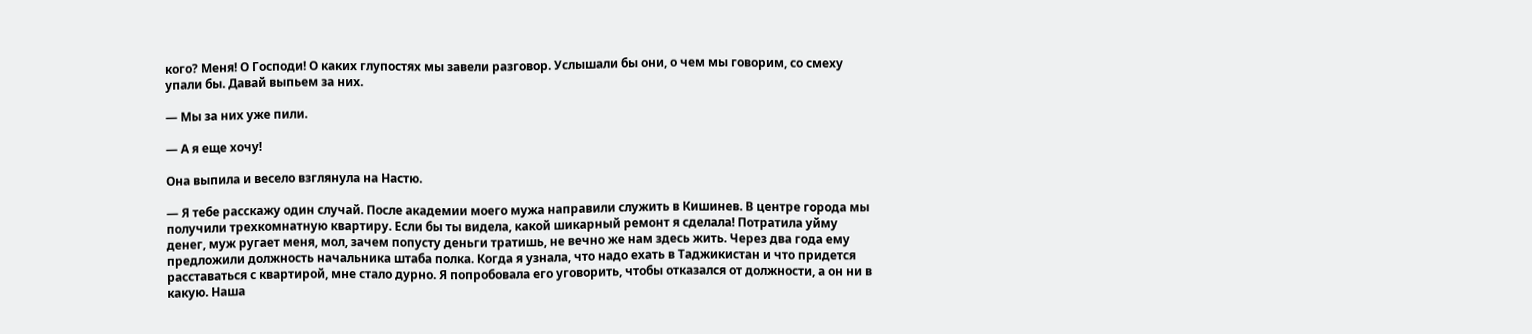кого? Меня! О Господи! О каких глупостях мы завели разговор. Услышали бы они, о чем мы говорим, со смеху упали бы. Давай выпьем за них.

— Мы за них уже пили.

— А я еще хочу!

Она выпила и весело взглянула на Настю.

— Я тебе расскажу один случай. После академии моего мужа направили служить в Кишинев. В центре города мы получили трехкомнатную квартиру. Если бы ты видела, какой шикарный ремонт я сделала! Потратила уйму денег, муж ругает меня, мол, зачем попусту деньги тратишь, не вечно же нам здесь жить. Через два года ему предложили должность начальника штаба полка. Когда я узнала, что надо ехать в Таджикистан и что придется расставаться с квартирой, мне стало дурно. Я попробовала его уговорить, чтобы отказался от должности, а он ни в какую. Наша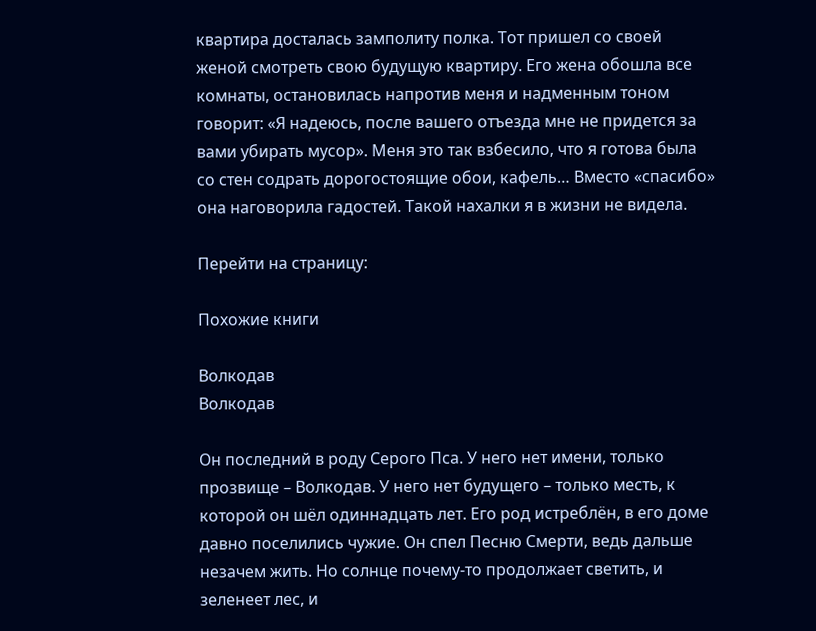квартира досталась замполиту полка. Тот пришел со своей женой смотреть свою будущую квартиру. Его жена обошла все комнаты, остановилась напротив меня и надменным тоном говорит: «Я надеюсь, после вашего отъезда мне не придется за вами убирать мусор». Меня это так взбесило, что я готова была со стен содрать дорогостоящие обои, кафель… Вместо «спасибо» она наговорила гадостей. Такой нахалки я в жизни не видела.

Перейти на страницу:

Похожие книги

Волкодав
Волкодав

Он последний в роду Серого Пса. У него нет имени, только прозвище – Волкодав. У него нет будущего – только месть, к которой он шёл одиннадцать лет. Его род истреблён, в его доме давно поселились чужие. Он спел Песню Смерти, ведь дальше незачем жить. Но солнце почему-то продолжает светить, и зеленеет лес, и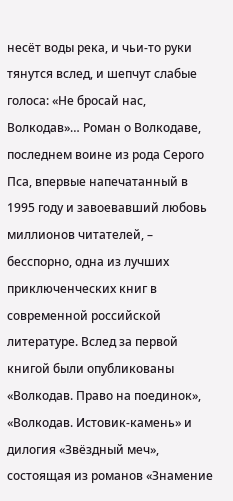несёт воды река, и чьи-то руки тянутся вслед, и шепчут слабые голоса: «Не бросай нас, Волкодав»… Роман о Волкодаве, последнем воине из рода Серого Пса, впервые напечатанный в 1995 году и завоевавший любовь миллионов читателей, – бесспорно, одна из лучших приключенческих книг в современной российской литературе. Вслед за первой книгой были опубликованы «Волкодав. Право на поединок», «Волкодав. Истовик-камень» и дилогия «Звёздный меч», состоящая из романов «Знамение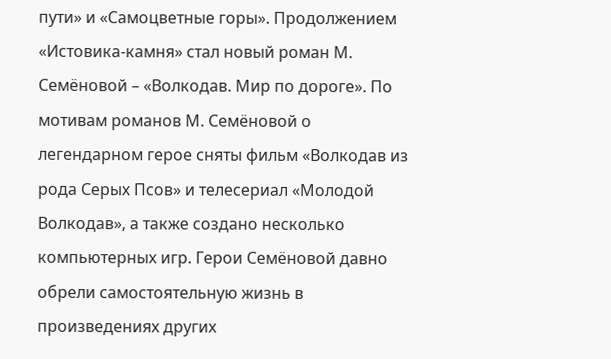пути» и «Самоцветные горы». Продолжением «Истовика-камня» стал новый роман М. Семёновой – «Волкодав. Мир по дороге». По мотивам романов М. Семёновой о легендарном герое сняты фильм «Волкодав из рода Серых Псов» и телесериал «Молодой Волкодав», а также создано несколько компьютерных игр. Герои Семёновой давно обрели самостоятельную жизнь в произведениях других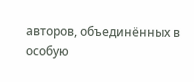авторов, объединённых в особую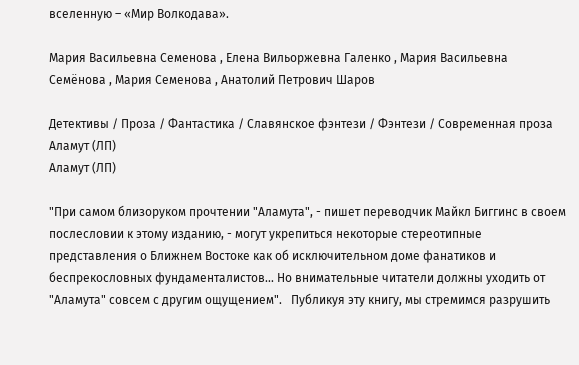вселенную – «Мир Волкодава».

Мария Васильевна Семенова , Елена Вильоржевна Галенко , Мария Васильевна Семёнова , Мария Семенова , Анатолий Петрович Шаров

Детективы / Проза / Фантастика / Славянское фэнтези / Фэнтези / Современная проза
Аламут (ЛП)
Аламут (ЛП)

"При самом близоруком прочтении "Аламута", - пишет переводчик Майкл Биггинс в своем послесловии к этому изданию, - могут укрепиться некоторые стереотипные представления о Ближнем Востоке как об исключительном доме фанатиков и беспрекословных фундаменталистов... Но внимательные читатели должны уходить от "Аламута" совсем с другим ощущением".   Публикуя эту книгу, мы стремимся разрушить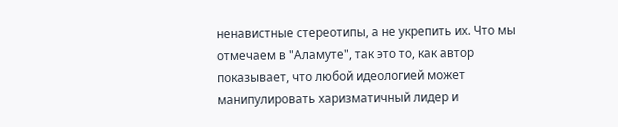ненавистные стереотипы, а не укрепить их. Что мы отмечаем в "Аламуте", так это то, как автор показывает, что любой идеологией может манипулировать харизматичный лидер и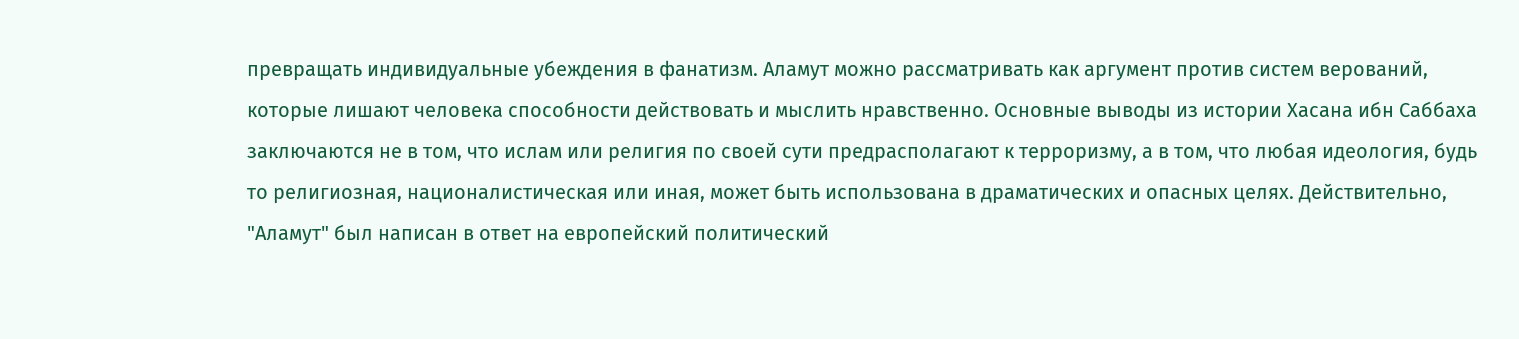превращать индивидуальные убеждения в фанатизм. Аламут можно рассматривать как аргумент против систем верований, которые лишают человека способности действовать и мыслить нравственно. Основные выводы из истории Хасана ибн Саббаха заключаются не в том, что ислам или религия по своей сути предрасполагают к терроризму, а в том, что любая идеология, будь то религиозная, националистическая или иная, может быть использована в драматических и опасных целях. Действительно, "Аламут" был написан в ответ на европейский политический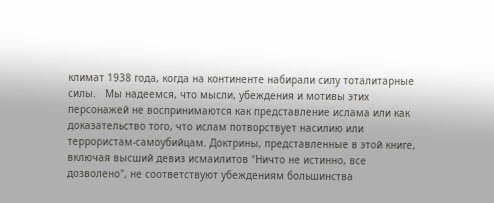климат 1938 года, когда на континенте набирали силу тоталитарные силы.   Мы надеемся, что мысли, убеждения и мотивы этих персонажей не воспринимаются как представление ислама или как доказательство того, что ислам потворствует насилию или террористам-самоубийцам. Доктрины, представленные в этой книге, включая высший девиз исмаилитов "Ничто не истинно, все дозволено", не соответствуют убеждениям большинства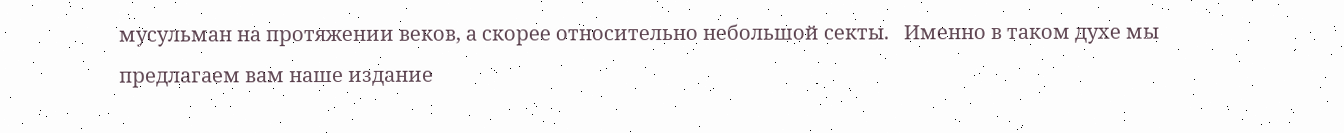мусульман на протяжении веков, а скорее относительно небольшой секты.   Именно в таком духе мы предлагаем вам наше издание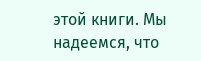этой книги. Мы надеемся, что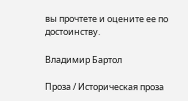вы прочтете и оцените ее по достоинству.

Владимир Бартол

Проза / Историческая проза